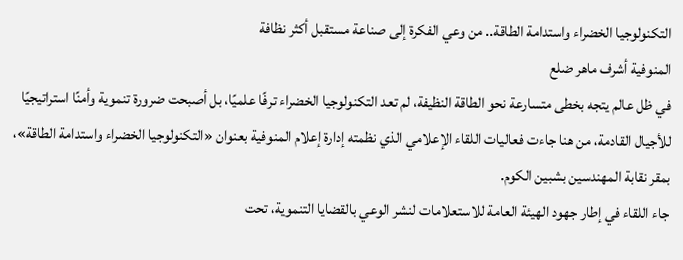التكنولوجيا الخضراء واستدامة الطاقة.. من وعي الفكرة إلى صناعة مستقبل أكثر نظافة
المنوفية أشرف ماهر ضلع
في ظل عالم يتجه بخطى متسارعة نحو الطاقة النظيفة، لم تعد التكنولوجيا الخضراء ترفًا علميًا، بل أصبحت ضرورة تنموية وأمنًا استراتيجيًا للأجيال القادمة، من هنا جاءت فعاليات اللقاء الإعلامي الذي نظمته إدارة إعلام المنوفية بعنوان «التكنولوجيا الخضراء واستدامة الطاقة»، بمقر نقابة المهندسين بشبين الكوم.
جاء اللقاء في إطار جهود الهيئة العامة للاستعلامات لنشر الوعي بالقضايا التنموية، تحت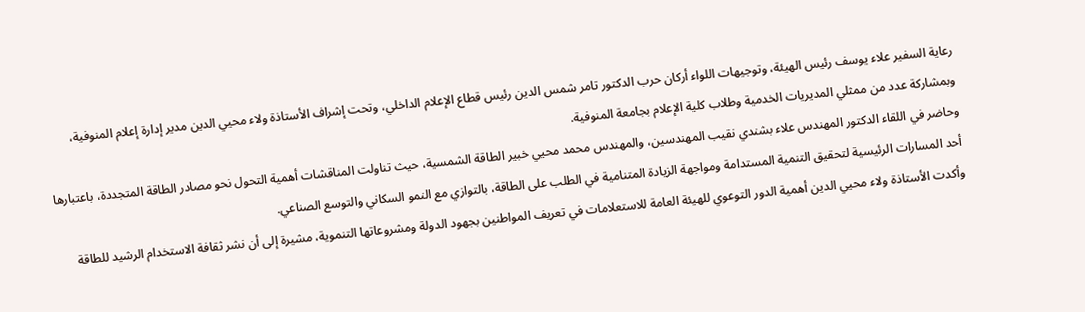رعاية السفير علاء يوسف رئيس الهيئة، وتوجيهات اللواء أركان حرب الدكتور تامر شمس الدين رئيس قطاع الإعلام الداخلي، وتحت إشراف الأستاذة ولاء محيي الدين مدير إدارة إعلام المنوفية، وبمشاركة عدد من ممثلي المديريات الخدمية وطلاب كلية الإعلام بجامعة المنوفية.
وحاضر في اللقاء الدكتور المهندس علاء بشندي نقيب المهندسين، والمهندس محمد محيي خبير الطاقة الشمسية، حيث تناولت المناقشات أهمية التحول نحو مصادر الطاقة المتجددة، باعتبارها أحد المسارات الرئيسية لتحقيق التنمية المستدامة ومواجهة الزيادة المتنامية في الطلب على الطاقة، بالتوازي مع النمو السكاني والتوسع الصناعي.
وأكدت الأستاذة ولاء محيي الدين أهمية الدور التوعوي للهيئة العامة للاستعلامات في تعريف المواطنين بجهود الدولة ومشروعاتها التنموية، مشيرة إلى أن نشر ثقافة الاستخدام الرشيد للطاقة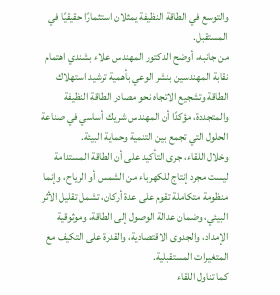والتوسع في الطاقة النظيفة يمثلان استثمارًا حقيقيًا في المستقبل.
من جانبه، أوضح الدكتور المهندس علاء بشندي اهتمام نقابة المهندسين بنشر الوعي بأهمية ترشيد استهلاك الطاقة وتشجيع الاتجاه نحو مصادر الطاقة النظيفة والمتجددة، مؤكدًا أن المهندس شريك أساسي في صناعة الحلول التي تجمع بين التنمية وحماية البيئة.
وخلال اللقاء، جرى التأكيد على أن الطاقة المستدامة ليست مجرد إنتاج للكهرباء من الشمس أو الرياح، وإنما منظومة متكاملة تقوم على عدة أركان، تشمل تقليل الأثر البيئي، وضمان عدالة الوصول إلى الطاقة، وموثوقية الإمداد، والجدوى الاقتصادية، والقدرة على التكيف مع المتغيرات المستقبلية.
كما تناول اللقاء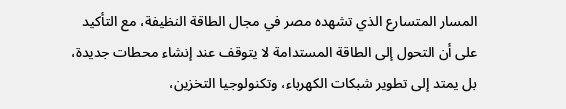المسار المتسارع الذي تشهده مصر في مجال الطاقة النظيفة، مع التأكيد على أن التحول إلى الطاقة المستدامة لا يتوقف عند إنشاء محطات جديدة، بل يمتد إلى تطوير شبكات الكهرباء، وتكنولوجيا التخزين،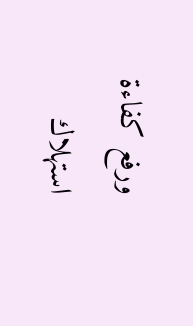ورفع كفاءة استهلاك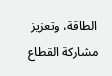الطاقة، وتعزيز مشاركة القطاع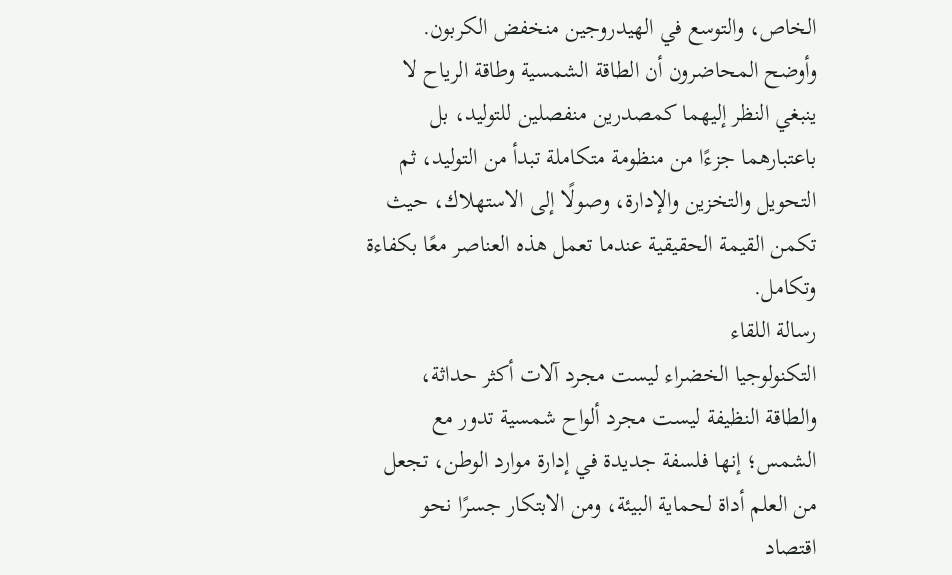الخاص، والتوسع في الهيدروجين منخفض الكربون.
وأوضح المحاضرون أن الطاقة الشمسية وطاقة الرياح لا ينبغي النظر إليهما كمصدرين منفصلين للتوليد، بل باعتبارهما جزءًا من منظومة متكاملة تبدأ من التوليد، ثم التحويل والتخزين والإدارة، وصولًا إلى الاستهلاك، حيث تكمن القيمة الحقيقية عندما تعمل هذه العناصر معًا بكفاءة وتكامل.
رسالة اللقاء
التكنولوجيا الخضراء ليست مجرد آلات أكثر حداثة، والطاقة النظيفة ليست مجرد ألواح شمسية تدور مع الشمس؛ إنها فلسفة جديدة في إدارة موارد الوطن، تجعل من العلم أداة لحماية البيئة، ومن الابتكار جسرًا نحو اقتصاد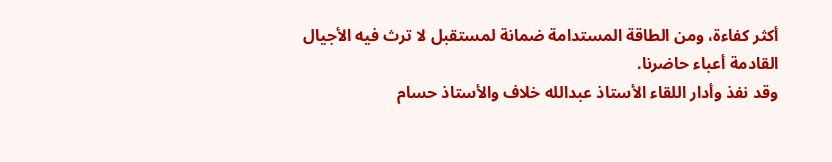أكثر كفاءة، ومن الطاقة المستدامة ضمانة لمستقبل لا ترث فيه الأجيال القادمة أعباء حاضرنا.
وقد نفذ وأدار اللقاء الأستاذ عبدالله خلاف والأستاذ حسام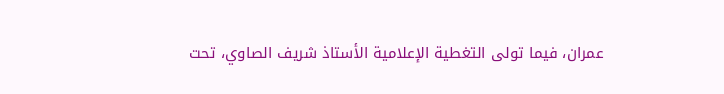عمران، فيما تولى التغطية الإعلامية الأستاذ شريف الصاوي، تحت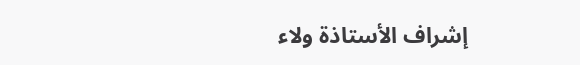إشراف الأستاذة ولاء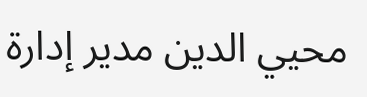محيي الدين مدير إدارة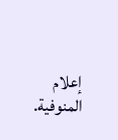إعلام المنوفية.